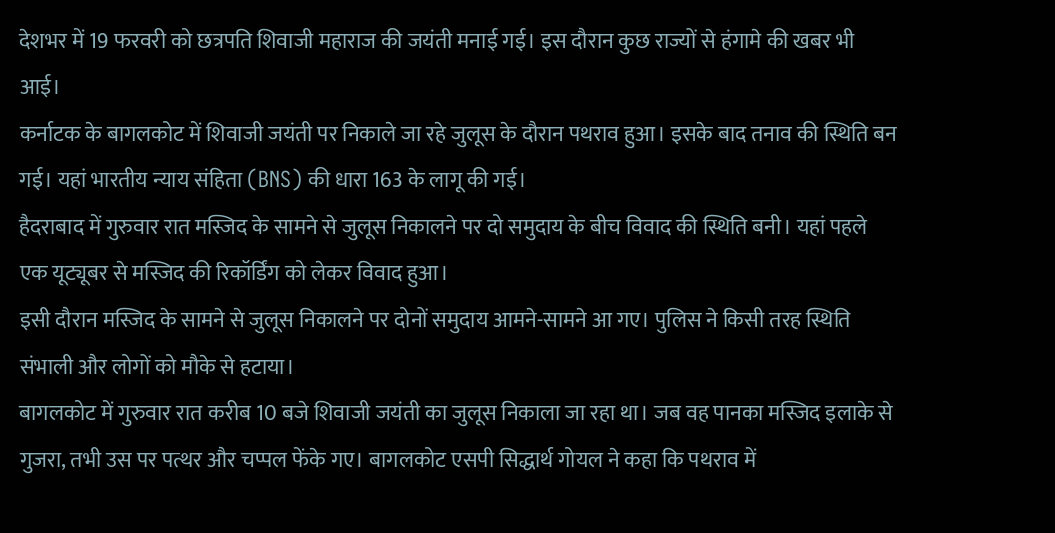देशभर में 19 फरवरी को छत्रपति शिवाजी महाराज की जयंती मनाई गई। इस दौरान कुछ राज्यों से हंगामे की खबर भी आई।
कर्नाटक के बागलकोट में शिवाजी जयंती पर निकाले जा रहे जुलूस के दौरान पथराव हुआ। इसके बाद तनाव की स्थिति बन गई। यहां भारतीय न्याय संहिता (BNS) की धारा 163 के लागू की गई।
हैदराबाद में गुरुवार रात मस्जिद के सामने से जुलूस निकालने पर दो समुदाय के बीच विवाद की स्थिति बनी। यहां पहले एक यूट्यूबर से मस्जिद की रिकॉर्डिंग को लेकर विवाद हुआ।
इसी दौरान मस्जिद के सामने से जुलूस निकालने पर दोनों समुदाय आमने-सामने आ गए। पुलिस ने किसी तरह स्थिति संभाली और लोगों को मौके से हटाया।
बागलकोट में गुरुवार रात करीब 10 बजे शिवाजी जयंती का जुलूस निकाला जा रहा था। जब वह पानका मस्जिद इलाके से गुजरा, तभी उस पर पत्थर और चप्पल फेंके गए। बागलकोट एसपी सिद्धार्थ गोयल ने कहा कि पथराव में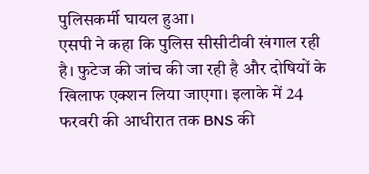पुलिसकर्मी घायल हुआ।
एसपी ने कहा कि पुलिस सीसीटीवी खंगाल रही है। फुटेज की जांच की जा रही है और दोषियों के खिलाफ एक्शन लिया जाएगा। इलाके में 24 फरवरी की आधीरात तक BNS की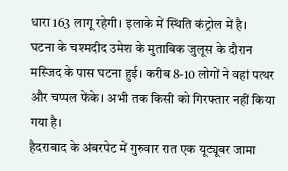धारा 163 लागू रहेगी। इलाके में स्थिति कंट्रोल में है।
घटना के चश्मदीद उमेश के मुताबिक जुलूस के दौरान मस्जिद के पास घटना हुई। करीब 8-10 लोगों ने वहां पत्थर और चप्पल फेंके। अभी तक किसी को गिरफ्तार नहीं किया गया है।
हैदराबाद के अंबरपेट में गुरुवार रात एक यूट्यूबर जामा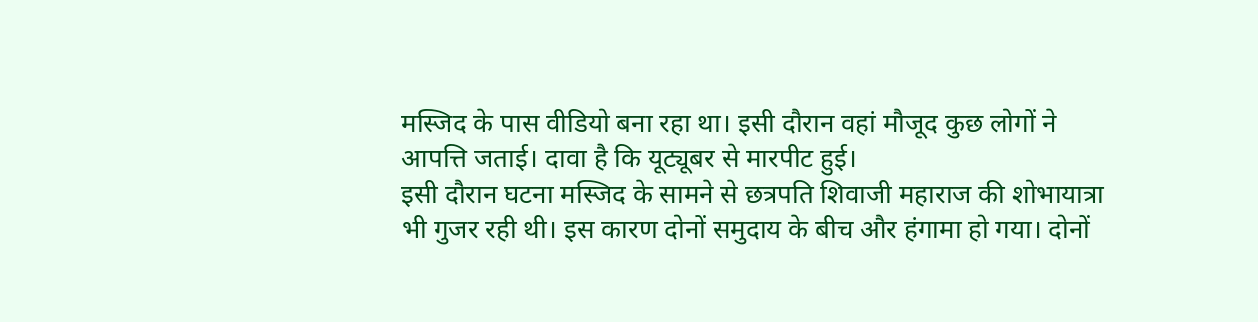मस्जिद के पास वीडियो बना रहा था। इसी दौरान वहां मौजूद कुछ लोगों ने आपत्ति जताई। दावा है कि यूट्यूबर से मारपीट हुई।
इसी दौरान घटना मस्जिद के सामने से छत्रपति शिवाजी महाराज की शोभायात्रा भी गुजर रही थी। इस कारण दोनों समुदाय के बीच और हंगामा हो गया। दोनों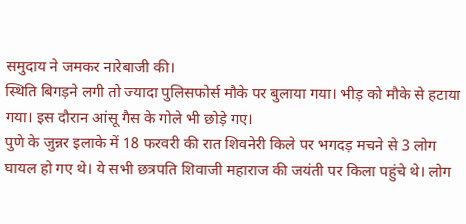समुदाय ने जमकर नारेबाजी की।
स्थिति बिगड़ने लगी तो ज्यादा पुलिसफोर्स मौके पर बुलाया गया। भीड़ को मौके से हटाया गया। इस दौरान आंसू गैस के गोले भी छोड़े गए।
पुणे के जुन्नर इलाके में 18 फरवरी की रात शिवनेरी किले पर भगदड़ मचने से 3 लोग घायल हो गए थे। ये सभी छत्रपति शिवाजी महाराज की जयंती पर किला पहुंचे थे। लोग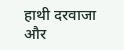हाथी दरवाजा और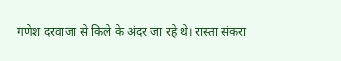गणेश दरवाजा से किले के अंदर जा रहे थे। रास्ता संकरा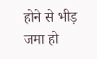होने से भीड़ जमा हो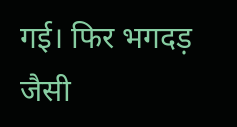गई। फिर भगदड़ जैसी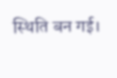स्थिति बन गई।